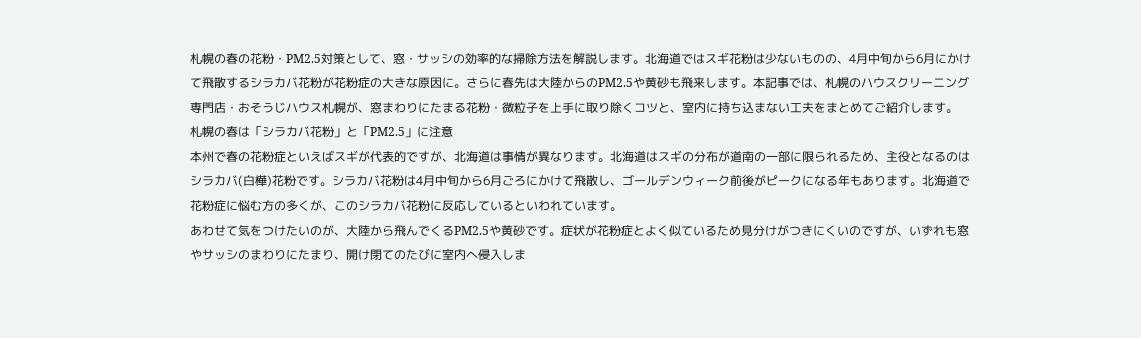札幌の春の花粉・PM2.5対策として、窓・サッシの効率的な掃除方法を解説します。北海道ではスギ花粉は少ないものの、4月中旬から6月にかけて飛散するシラカバ花粉が花粉症の大きな原因に。さらに春先は大陸からのPM2.5や黄砂も飛来します。本記事では、札幌のハウスクリーニング専門店・おそうじハウス札幌が、窓まわりにたまる花粉・微粒子を上手に取り除くコツと、室内に持ち込まない工夫をまとめてご紹介します。
札幌の春は「シラカバ花粉」と「PM2.5」に注意
本州で春の花粉症といえばスギが代表的ですが、北海道は事情が異なります。北海道はスギの分布が道南の一部に限られるため、主役となるのはシラカバ(白樺)花粉です。シラカバ花粉は4月中旬から6月ごろにかけて飛散し、ゴールデンウィーク前後がピークになる年もあります。北海道で花粉症に悩む方の多くが、このシラカバ花粉に反応しているといわれています。
あわせて気をつけたいのが、大陸から飛んでくるPM2.5や黄砂です。症状が花粉症とよく似ているため見分けがつきにくいのですが、いずれも窓やサッシのまわりにたまり、開け閉てのたびに室内へ侵入しま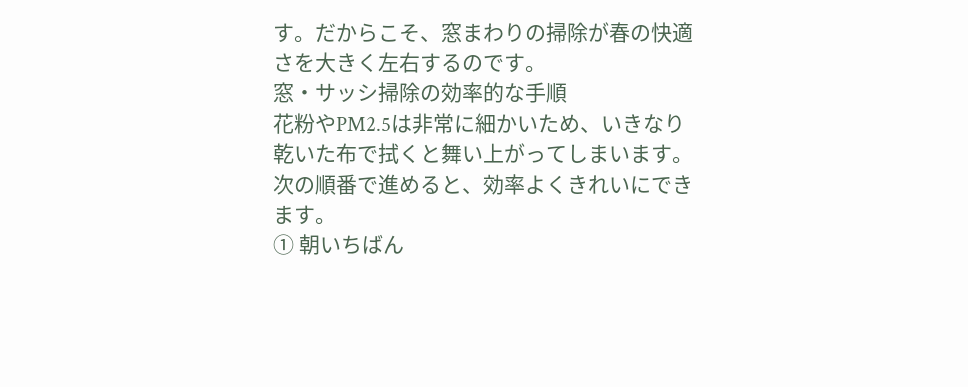す。だからこそ、窓まわりの掃除が春の快適さを大きく左右するのです。
窓・サッシ掃除の効率的な手順
花粉やPM2.5は非常に細かいため、いきなり乾いた布で拭くと舞い上がってしまいます。次の順番で進めると、効率よくきれいにできます。
① 朝いちばん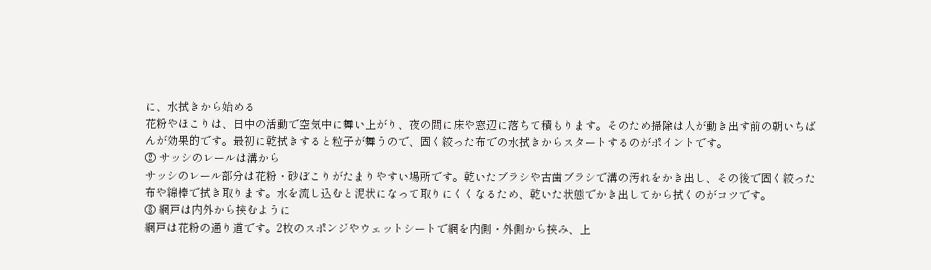に、水拭きから始める
花粉やほこりは、日中の活動で空気中に舞い上がり、夜の間に床や窓辺に落ちて積もります。そのため掃除は人が動き出す前の朝いちばんが効果的です。最初に乾拭きすると粒子が舞うので、固く絞った布での水拭きからスタートするのがポイントです。
② サッシのレールは溝から
サッシのレール部分は花粉・砂ぼこりがたまりやすい場所です。乾いたブラシや古歯ブラシで溝の汚れをかき出し、その後で固く絞った布や綿棒で拭き取ります。水を流し込むと泥状になって取りにくくなるため、乾いた状態でかき出してから拭くのがコツです。
③ 網戸は内外から挟むように
網戸は花粉の通り道です。2枚のスポンジやウェットシートで網を内側・外側から挟み、上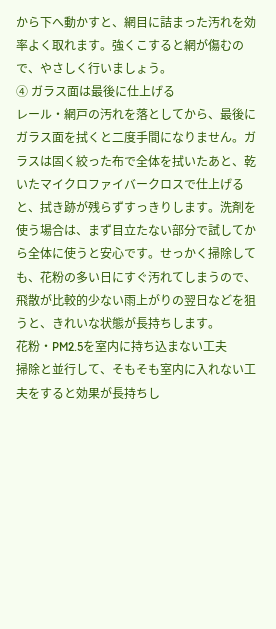から下へ動かすと、網目に詰まった汚れを効率よく取れます。強くこすると網が傷むので、やさしく行いましょう。
④ ガラス面は最後に仕上げる
レール・網戸の汚れを落としてから、最後にガラス面を拭くと二度手間になりません。ガラスは固く絞った布で全体を拭いたあと、乾いたマイクロファイバークロスで仕上げると、拭き跡が残らずすっきりします。洗剤を使う場合は、まず目立たない部分で試してから全体に使うと安心です。せっかく掃除しても、花粉の多い日にすぐ汚れてしまうので、飛散が比較的少ない雨上がりの翌日などを狙うと、きれいな状態が長持ちします。
花粉・PM2.5を室内に持ち込まない工夫
掃除と並行して、そもそも室内に入れない工夫をすると効果が長持ちし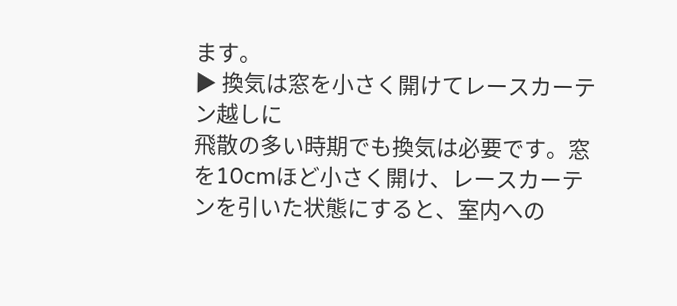ます。
▶ 換気は窓を小さく開けてレースカーテン越しに
飛散の多い時期でも換気は必要です。窓を10cmほど小さく開け、レースカーテンを引いた状態にすると、室内への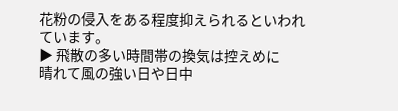花粉の侵入をある程度抑えられるといわれています。
▶ 飛散の多い時間帯の換気は控えめに
晴れて風の強い日や日中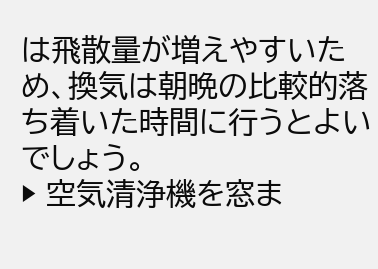は飛散量が増えやすいため、換気は朝晩の比較的落ち着いた時間に行うとよいでしょう。
▶ 空気清浄機を窓ま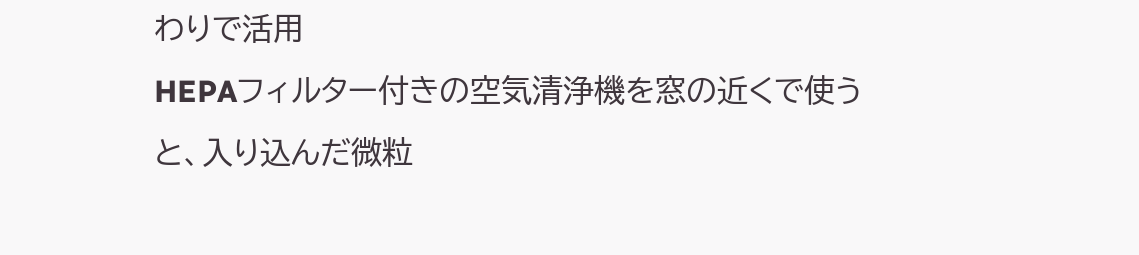わりで活用
HEPAフィルター付きの空気清浄機を窓の近くで使うと、入り込んだ微粒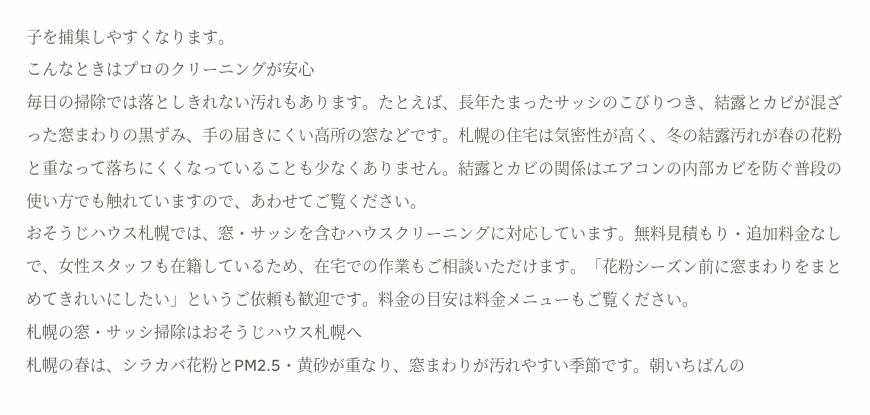子を捕集しやすくなります。
こんなときはプロのクリーニングが安心
毎日の掃除では落としきれない汚れもあります。たとえば、長年たまったサッシのこびりつき、結露とカビが混ざった窓まわりの黒ずみ、手の届きにくい高所の窓などです。札幌の住宅は気密性が高く、冬の結露汚れが春の花粉と重なって落ちにくくなっていることも少なくありません。結露とカビの関係はエアコンの内部カビを防ぐ普段の使い方でも触れていますので、あわせてご覧ください。
おそうじハウス札幌では、窓・サッシを含むハウスクリーニングに対応しています。無料見積もり・追加料金なしで、女性スタッフも在籍しているため、在宅での作業もご相談いただけます。「花粉シーズン前に窓まわりをまとめてきれいにしたい」というご依頼も歓迎です。料金の目安は料金メニューもご覧ください。
札幌の窓・サッシ掃除はおそうじハウス札幌へ
札幌の春は、シラカバ花粉とPM2.5・黄砂が重なり、窓まわりが汚れやすい季節です。朝いちばんの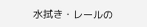水拭き・レールの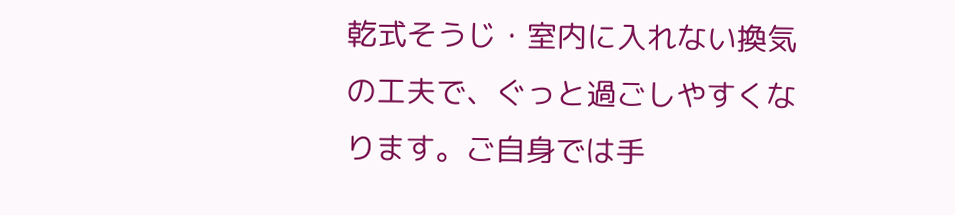乾式そうじ・室内に入れない換気の工夫で、ぐっと過ごしやすくなります。ご自身では手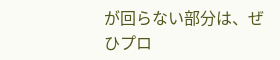が回らない部分は、ぜひプロ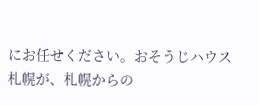にお任せください。おそうじハウス札幌が、札幌からの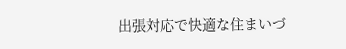出張対応で快適な住まいづ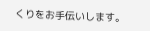くりをお手伝いします。